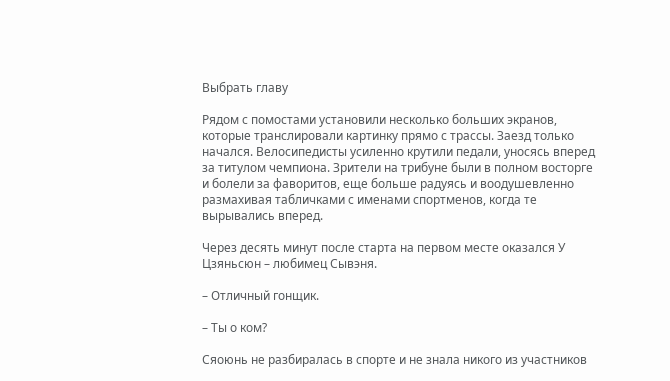Выбрать главу

Рядом с помостами установили несколько больших экранов, которые транслировали картинку прямо с трассы. Заезд только начался. Велосипедисты усиленно крутили педали, уносясь вперед за титулом чемпиона. Зрители на трибуне были в полном восторге и болели за фаворитов, еще больше радуясь и воодушевленно размахивая табличками с именами спортменов, когда те вырывались вперед.

Через десять минут после старта на первом месте оказался У Цзяньсюн – любимец Сывэня.

– Отличный гонщик.

– Ты о ком?

Сяоюнь не разбиралась в спорте и не знала никого из участников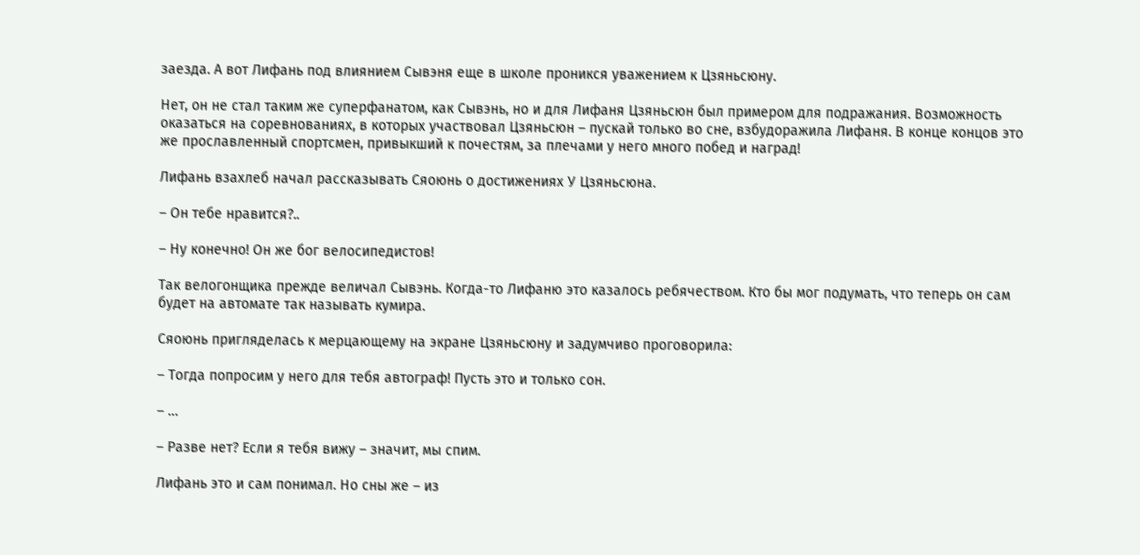заезда. А вот Лифань под влиянием Сывэня еще в школе проникся уважением к Цзяньсюну.

Нет, он не стал таким же суперфанатом, как Сывэнь, но и для Лифаня Цзяньсюн был примером для подражания. Возможность оказаться на соревнованиях, в которых участвовал Цзяньсюн – пускай только во сне, взбудоражила Лифаня. В конце концов это же прославленный спортсмен, привыкший к почестям, за плечами у него много побед и наград!

Лифань взахлеб начал рассказывать Сяоюнь о достижениях У Цзяньсюна.

– Он тебе нравится?..

– Ну конечно! Он же бог велосипедистов!

Так велогонщика прежде величал Сывэнь. Когда-то Лифаню это казалось ребячеством. Кто бы мог подумать, что теперь он сам будет на автомате так называть кумира.

Сяоюнь пригляделась к мерцающему на экране Цзяньсюну и задумчиво проговорила:

– Тогда попросим у него для тебя автограф! Пусть это и только сон.

– …

– Разве нет? Если я тебя вижу – значит, мы спим.

Лифань это и сам понимал. Но сны же – из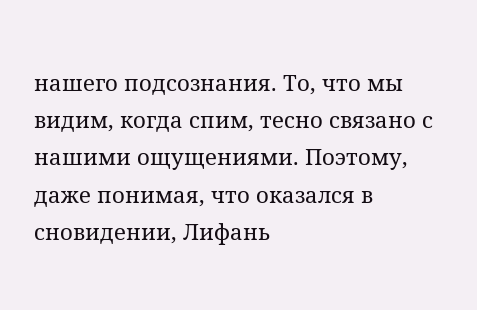нашего подсознания. То, что мы видим, когда спим, тесно связано с нашими ощущениями. Поэтому, даже понимая, что оказался в сновидении, Лифань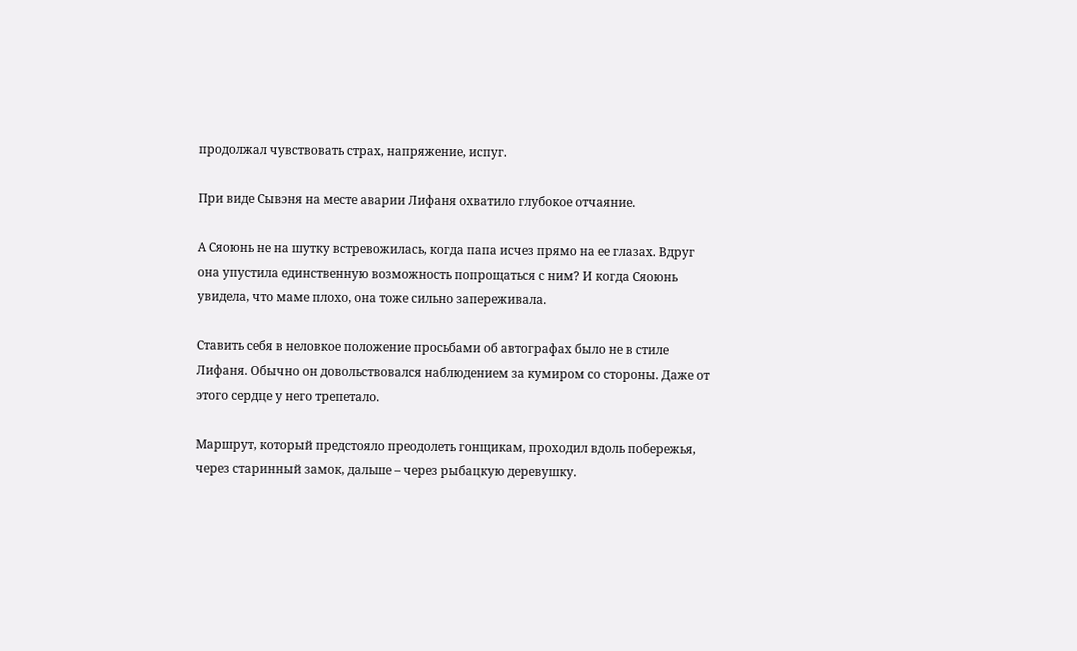продолжал чувствовать страх, напряжение, испуг.

При виде Сывэня на месте аварии Лифаня охватило глубокое отчаяние.

А Сяоюнь не на шутку встревожилась, когда папа исчез прямо на ее глазах. Вдруг она упустила единственную возможность попрощаться с ним? И когда Сяоюнь увидела, что маме плохо, она тоже сильно запереживала.

Ставить себя в неловкое положение просьбами об автографах было не в стиле Лифаня. Обычно он довольствовался наблюдением за кумиром со стороны. Даже от этого сердце у него трепетало.

Маршрут, который предстояло преодолеть гонщикам, проходил вдоль побережья, через старинный замок, дальше – через рыбацкую деревушку.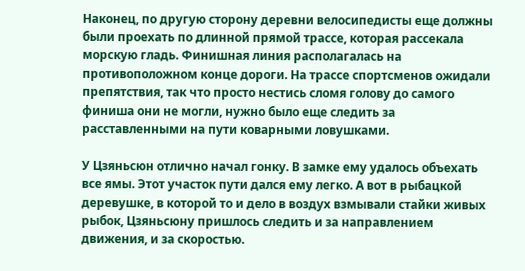Наконец, по другую сторону деревни велосипедисты еще должны были проехать по длинной прямой трассе, которая рассекала морскую гладь. Финишная линия располагалась на противоположном конце дороги. На трассе спортсменов ожидали препятствия, так что просто нестись сломя голову до самого финиша они не могли, нужно было еще следить за расставленными на пути коварными ловушками.

У Цзяньсюн отлично начал гонку. В замке ему удалось объехать все ямы. Этот участок пути дался ему легко. А вот в рыбацкой деревушке, в которой то и дело в воздух взмывали стайки живых рыбок, Цзяньсюну пришлось следить и за направлением движения, и за скоростью.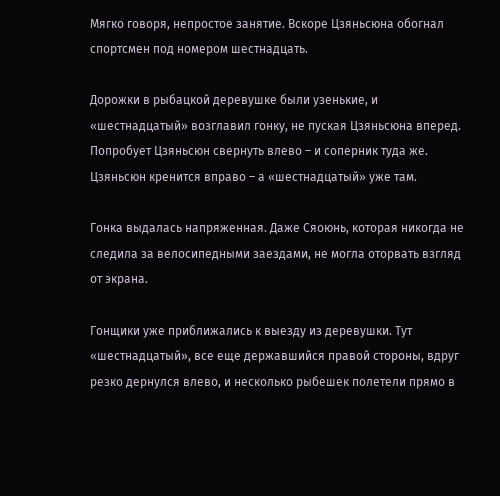Мягко говоря, непростое занятие. Вскоре Цзяньсюна обогнал спортсмен под номером шестнадцать.

Дорожки в рыбацкой деревушке были узенькие, и «шестнадцатый» возглавил гонку, не пуская Цзяньсюна вперед. Попробует Цзяньсюн свернуть влево – и соперник туда же. Цзяньсюн кренится вправо – а «шестнадцатый» уже там.

Гонка выдалась напряженная. Даже Сяоюнь, которая никогда не следила за велосипедными заездами, не могла оторвать взгляд от экрана.

Гонщики уже приближались к выезду из деревушки. Тут «шестнадцатый», все еще державшийся правой стороны, вдруг резко дернулся влево, и несколько рыбешек полетели прямо в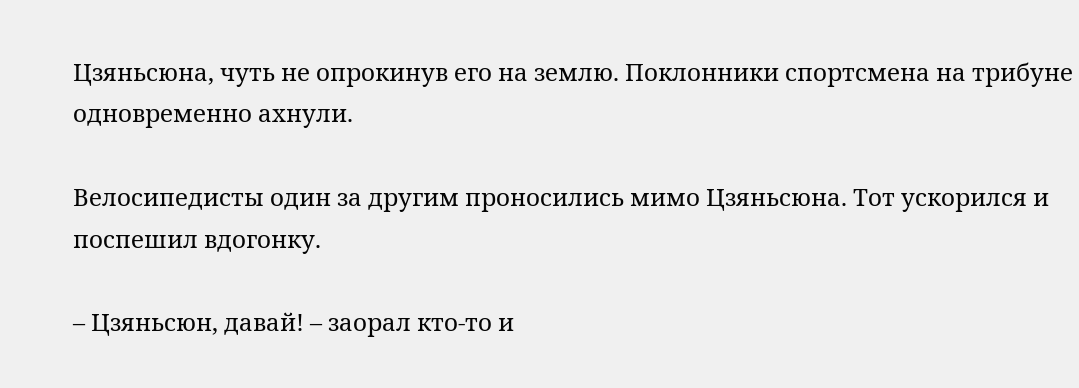Цзяньсюна, чуть не опрокинув его на землю. Поклонники спортсмена на трибуне одновременно ахнули.

Велосипедисты один за другим проносились мимо Цзяньсюна. Тот ускорился и поспешил вдогонку.

– Цзяньсюн, давай! – заорал кто-то и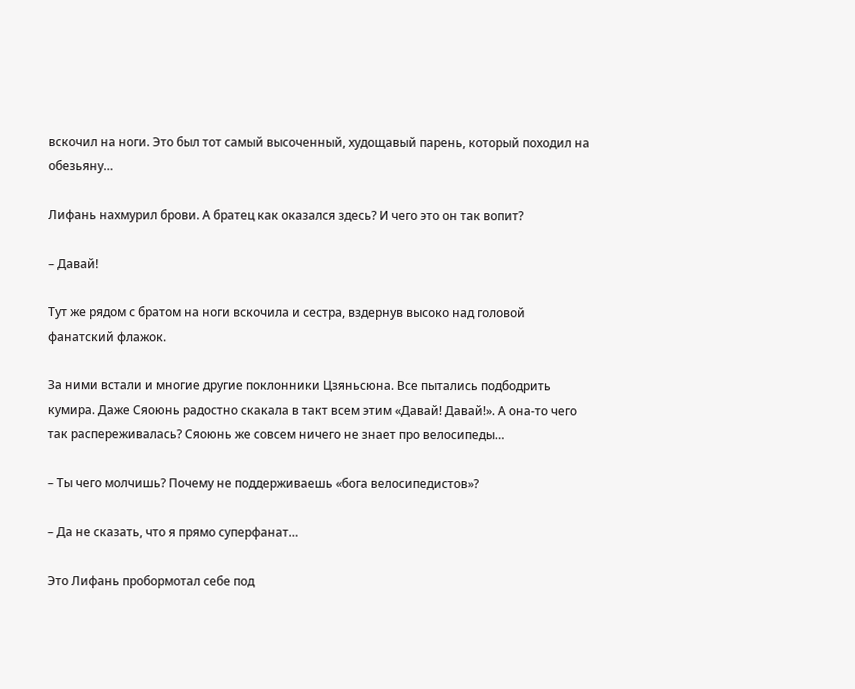вскочил на ноги. Это был тот самый высоченный, худощавый парень, который походил на обезьяну…

Лифань нахмурил брови. А братец как оказался здесь? И чего это он так вопит?

– Давай!

Тут же рядом с братом на ноги вскочила и сестра, вздернув высоко над головой фанатский флажок.

За ними встали и многие другие поклонники Цзяньсюна. Все пытались подбодрить кумира. Даже Сяоюнь радостно скакала в такт всем этим «Давай! Давай!». А она-то чего так распереживалась? Сяоюнь же совсем ничего не знает про велосипеды…

– Ты чего молчишь? Почему не поддерживаешь «бога велосипедистов»?

– Да не сказать, что я прямо суперфанат…

Это Лифань пробормотал себе под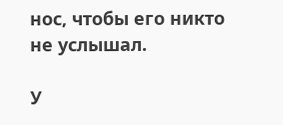нос, чтобы его никто не услышал.

У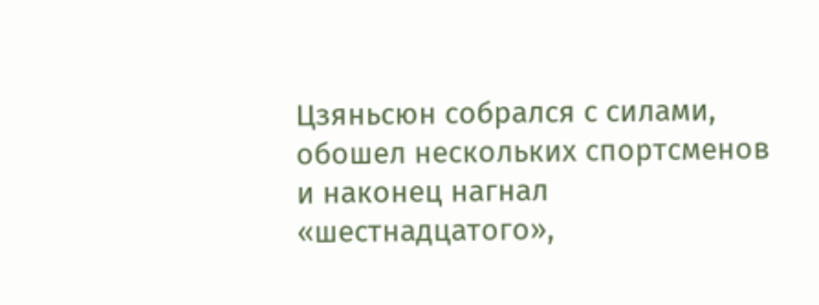Цзяньсюн собрался с силами, обошел нескольких спортсменов и наконец нагнал «шестнадцатого»,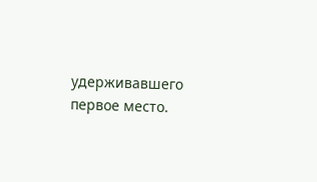удерживавшего первое место.